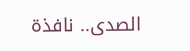الصدى.. نافذة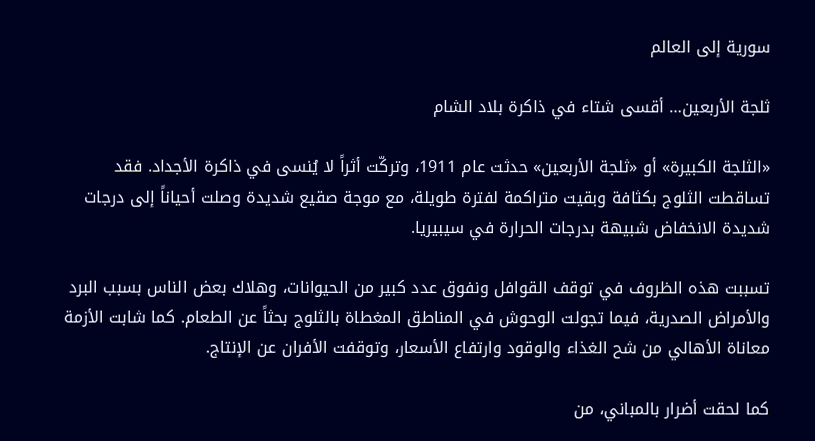سورية إلى العالم

ثلجة الأربعين… أقسى شتاء في ذاكرة بلاد الشام

«الثلجة الكبيرة» أو «ثلجة الأربعين» حدثت عام 1911، وتركّت أثراً لا يُنسى في ذاكرة الأجداد. فقد تساقطت الثلوج بكثافة وبقيت متراكمة لفترة طويلة، مع موجة صقيع شديدة وصلت أحياناً إلى درجات شديدة الانخفاض شبيهة بدرجات الحرارة في سيبيريا.

تسببت هذه الظروف في توقف القوافل ونفوق عدد كبير من الحيوانات، وهلاك بعض الناس بسبب البرد والأمراض الصدرية، فيما تجولت الوحوش في المناطق المغطاة بالثلوج بحثاً عن الطعام. كما شابت الأزمة معاناة الأهالي من شح الغذاء والوقود وارتفاع الأسعار، وتوقفت الأفران عن الإنتاج.

كما لحقت أضرار بالمباني، من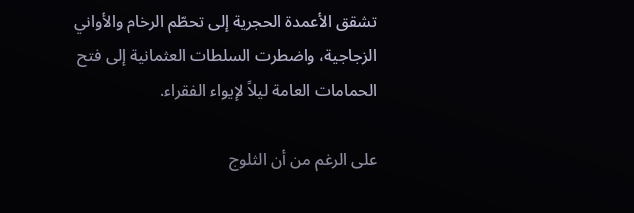تشقق الأعمدة الحجرية إلى تحطّم الرخام والأواني الزجاجية، واضطرت السلطات العثمانية إلى فتح الحمامات العامة ليلاً لإيواء الفقراء.

على الرغم من أن الثلوج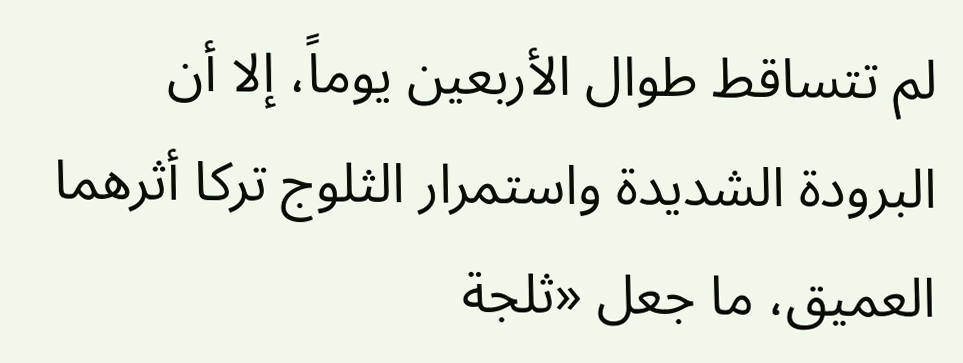لم تتساقط طوال الأربعين يوماً، إلا أن البرودة الشديدة واستمرار الثلوج تركا أثرهما العميق، ما جعل «ثلجة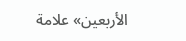الأربعين» علامة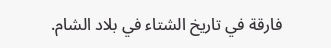فارقة في تاريخ الشتاء في بلاد الشام.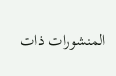المنشورات ذات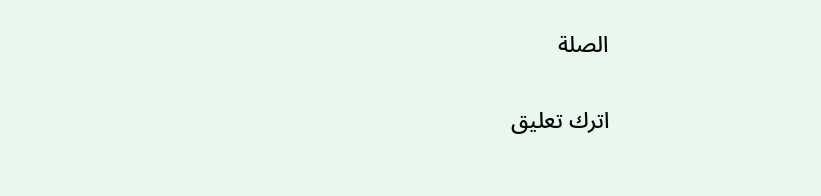الصلة

اترك تعليق